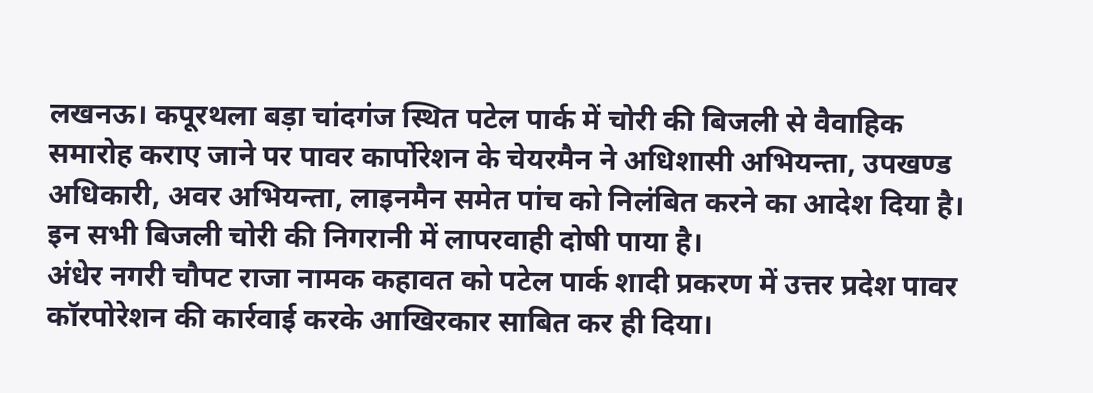लखनऊ। कपूरथला बड़ा चांदगंज स्थित पटेल पार्क में चोरी की बिजली से वैवाहिक समारोह कराए जाने पर पावर कार्पोरेशन के चेयरमैन ने अधिशासी अभियन्ता, उपखण्ड अधिकारी, अवर अभियन्ता, लाइनमैन समेत पांच को निलंबित करने का आदेश दिया है। इन सभी बिजली चोरी की निगरानी में लापरवाही दोषी पाया है।
अंधेर नगरी चौपट राजा नामक कहावत को पटेल पार्क शादी प्रकरण में उत्तर प्रदेश पावर कॉरपोरेशन की कार्रवाई करके आखिरकार साबित कर ही दिया।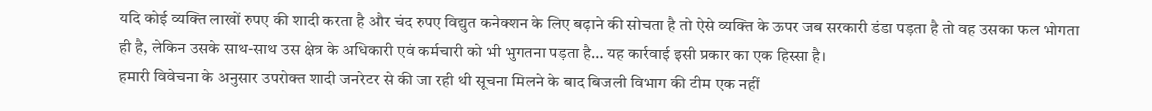यदि कोई व्यक्ति लाखों रुपए की शादी करता है और चंद रुपए विद्युत कनेक्शन के लिए बढ़ाने की सोचता है तो ऐसे व्यक्ति के ऊपर जब सरकारी डंडा पड़ता है तो वह उसका फल भोगता ही है, लेकिन उसके साथ-साथ उस क्षेत्र के अधिकारी एवं कर्मचारी को भी भुगतना पड़ता है… यह कार्रवाई इसी प्रकार का एक हिस्सा है।
हमारी विवेचना के अनुसार उपरोक्त शादी जनरेटर से की जा रही थी सूचना मिलने के बाद बिजली विभाग की टीम एक नहीं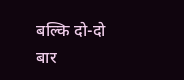बल्कि दो-दो बार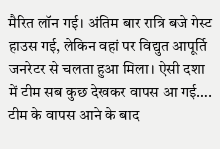मैरित लॉन गई। अंतिम बार रात्रि बजे गेस्ट हाउस गई, लेकिन वहां पर विद्युत आपूर्ति जनरेटर से चलता हुआ मिला। ऐसी दशा में टीम सब कुछ देखकर वापस आ गई…. टीम के वापस आने के बाद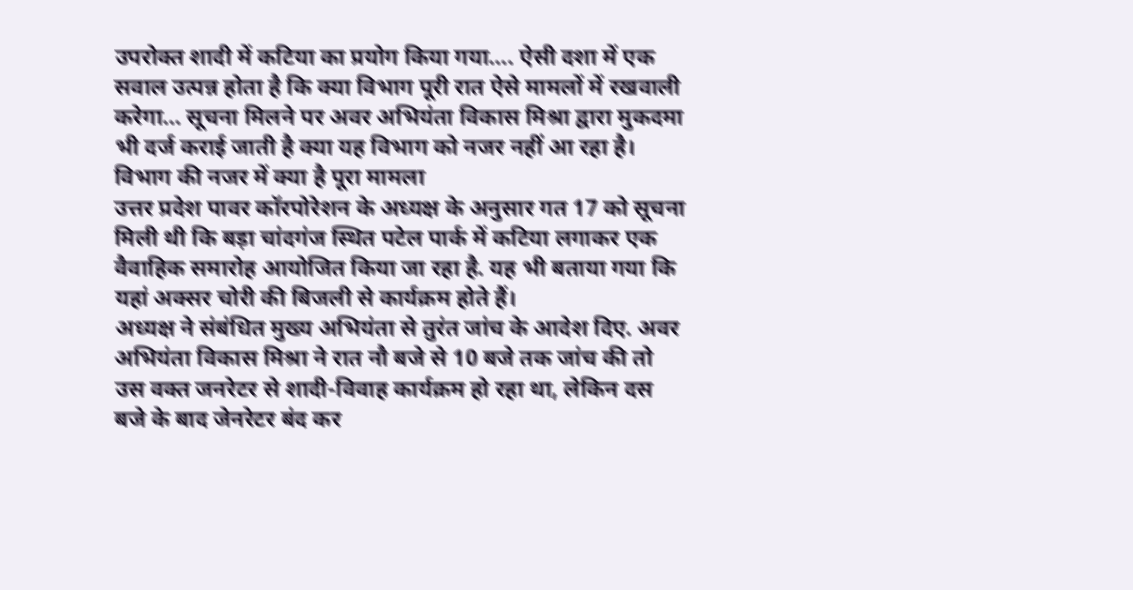उपरोक्त शादी में कटिया का प्रयोग किया गया…. ऐसी दशा में एक सवाल उत्पन्न होता है कि क्या विभाग पूरी रात ऐसे मामलों में रखवाली करेगा… सूचना मिलने पर अवर अभियंता विकास मिश्रा द्वारा मुकदमा भी दर्ज कराई जाती है क्या यह विभाग को नजर नहीं आ रहा है।
विभाग की नजर में क्या है पूरा मामला
उत्तर प्रदेश पावर कॉरपोरेशन के अध्यक्ष के अनुसार गत 17 को सूचना मिली थी कि बड़ा चांदगंज स्थित पटेल पार्क में कटिया लगाकर एक वैवाहिक समारोह आयोजित किया जा रहा है. यह भी बताया गया कि यहां अक्सर चोरी की बिजली से कार्यक्रम होते हैं।
अध्यक्ष ने संबंधित मुख्य अभियंता से तुरंत जांच के आदेश दिए. अवर अभियंता विकास मिश्रा ने रात नौ बजे से 10 बजे तक जांच की तो उस वक्त जनरेटर से शादी-विवाह कार्यक्रम हो रहा था, लेकिन दस बजे के बाद जेनरेटर बंद कर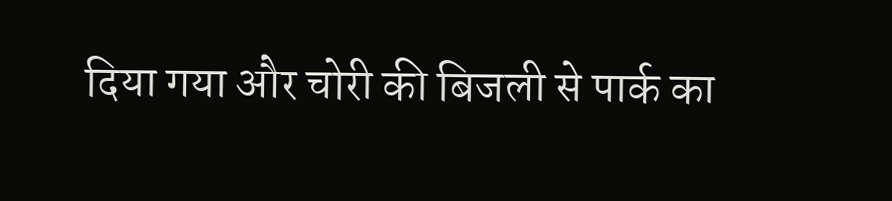दिया गया और चोरी की बिजली से पार्क का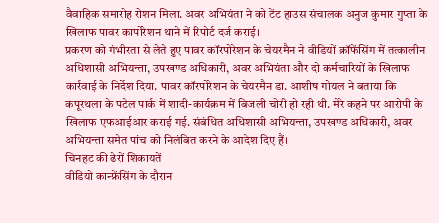वैवाहिक समारोह रोशन मिला. अवर अभियंता ने को टेंट हाउस संचालक अनुज कुमार गुप्ता के खिलाफ पावर कार्पोरेशन थाने में रिपोर्ट दर्ज कराई।
प्रकरण को गंभीरता से लेते हुए पावर कॉरपोरेशन के चेयरमैन ने वीडियों क्रॉफेंसिंग में तत्कालीन अधिशासी अभियन्ता, उपखण्ड अधिकारी, अवर अभियंता और दो कर्मचारियों के खिलाफ कार्रवाई के निर्देश दिया. पावर कॉरपोरेशन के चेयरमैन डा. आशीष गोयल ने बताया कि कपूरथला के पटेल पार्क में शादी-कार्यक्रम में बिजली चोरी हो रही थी. मेरे कहने पर आरोपी के खिलाफ एफआईआर कराई गई. संबंधित अधिशासी अभियन्ता, उपखण्ड अधिकारी, अवर अभियन्ता समेत पांच को निलंबित करने के आदेश दिए हैं।
चिनहट की ढेरों शिकायतें
वीडियो कान्फ्रेंसिंग के दौरान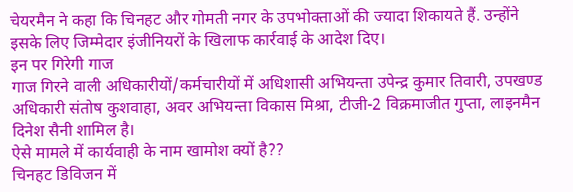चेयरमैन ने कहा कि चिनहट और गोमती नगर के उपभोक्ताओं की ज्यादा शिकायते हैं. उन्होंने इसके लिए जिम्मेदार इंजीनियरों के खिलाफ कार्रवाई के आदेश दिए।
इन पर गिरेगी गाज
गाज गिरने वाली अधिकारीयों/कर्मचारीयों में अधिशासी अभियन्ता उपेन्द्र कुमार तिवारी, उपखण्ड अधिकारी संतोष कुशवाहा, अवर अभियन्ता विकास मिश्रा, टीजी-2 विक्रमाजीत गुप्ता, लाइनमैन दिनेश सैनी शामिल है।
ऐसे मामले में कार्यवाही के नाम खामोश क्यों है??
चिनहट डिविजन में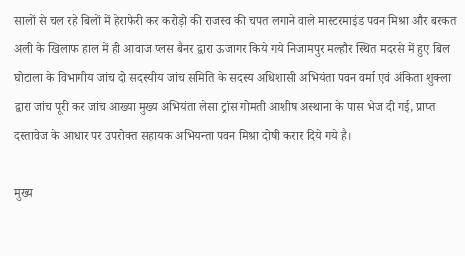सालों से चल रहे बिलों में हेराफेरी कर करोड़ो की राजस्व की चपत लगाने वाले मास्टरमाइंड पवन मिश्रा और बरकत अली के खिलाफ हाल में ही आवाज प्लस बैनर द्वारा ऊजागर किये गये निजामपुर मल्हौर स्थित मदरसे में हुए बिल घोटाला के विभागीय जांच दो सदस्यीय जांच समिति के सदस्य अधिशासी अभियंता पवन वर्मा एवं अंकिता शुक्ला द्वारा जांच पूरी कर जांच आख्या मुख्य अभियंता लेसा ट्रांस गोमती आशीष अस्थाना के पास भेज दी गई, प्राप्त दस्तावेज के आधार पर उपरोक्त सहायक अभियन्ता पवन मिश्रा दोषी करार दिये गये है।

मुख्य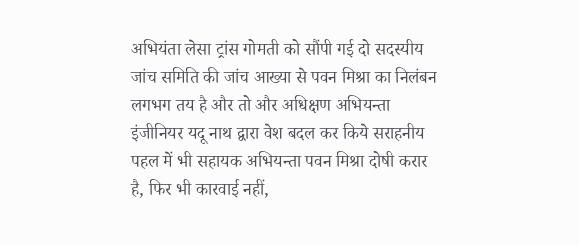अभियंता लेसा ट्रांस गोमती को सौंपी गई दो सदस्यीय जांच समिति की जांच आख्या से पवन मिश्रा का निलंबन लगभग तय है और तो और अधिक्षण अभियन्ता इंजीनियर यदू नाथ द्वारा वेश बदल कर किये सराहनीय पहल में भी सहायक अभियन्ता पवन मिश्रा दोषी करार है, फिर भी कारवाई नहीं,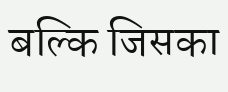बल्कि जिसका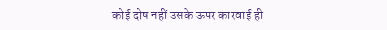कोई दोष नहीं उसके ऊपर कारवाई ही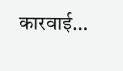कारवाई…